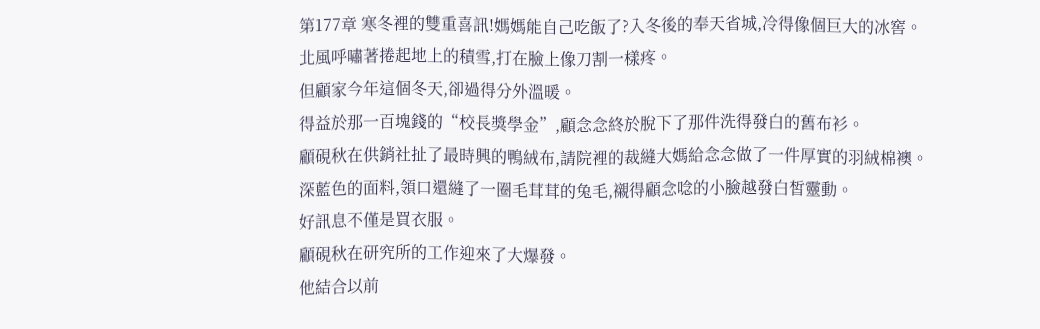第177章 寒冬裡的雙重喜訊!媽媽能自己吃飯了?入冬後的奉天省城,冷得像個巨大的冰窖。
北風呼嘯著捲起地上的積雪,打在臉上像刀割一樣疼。
但顧家今年這個冬天,卻過得分外溫暖。
得益於那一百塊錢的“校長獎學金”,顧念念終於脫下了那件洗得發白的舊布衫。
顧硯秋在供銷社扯了最時興的鴨絨布,請院裡的裁縫大媽給念念做了一件厚實的羽絨棉襖。
深藍色的面料,領口還縫了一圈毛茸茸的兔毛,襯得顧念唸的小臉越發白皙靈動。
好訊息不僅是買衣服。
顧硯秋在研究所的工作迎來了大爆發。
他結合以前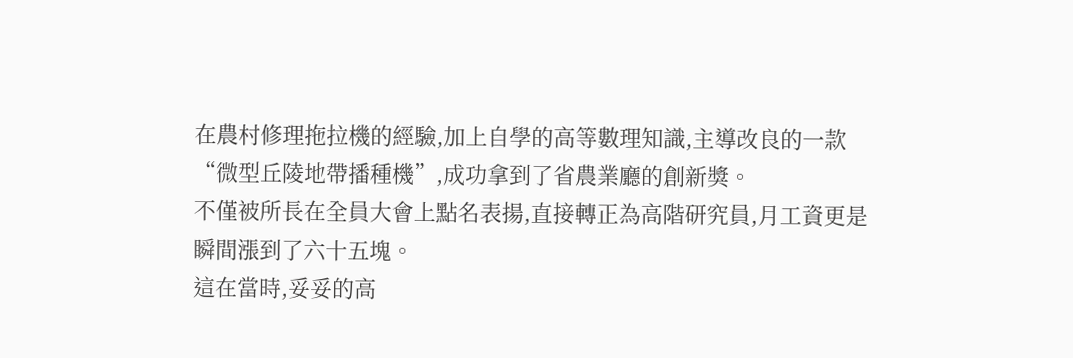在農村修理拖拉機的經驗,加上自學的高等數理知識,主導改良的一款“微型丘陵地帶播種機”,成功拿到了省農業廳的創新獎。
不僅被所長在全員大會上點名表揚,直接轉正為高階研究員,月工資更是瞬間漲到了六十五塊。
這在當時,妥妥的高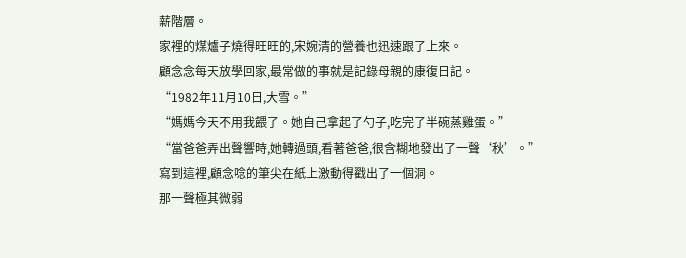薪階層。
家裡的煤爐子燒得旺旺的,宋婉清的營養也迅速跟了上來。
顧念念每天放學回家,最常做的事就是記錄母親的康復日記。
“1982年11月10日,大雪。”
“媽媽今天不用我餵了。她自己拿起了勺子,吃完了半碗蒸雞蛋。”
“當爸爸弄出聲響時,她轉過頭,看著爸爸,很含糊地發出了一聲‘秋’。”
寫到這裡,顧念唸的筆尖在紙上激動得戳出了一個洞。
那一聲極其微弱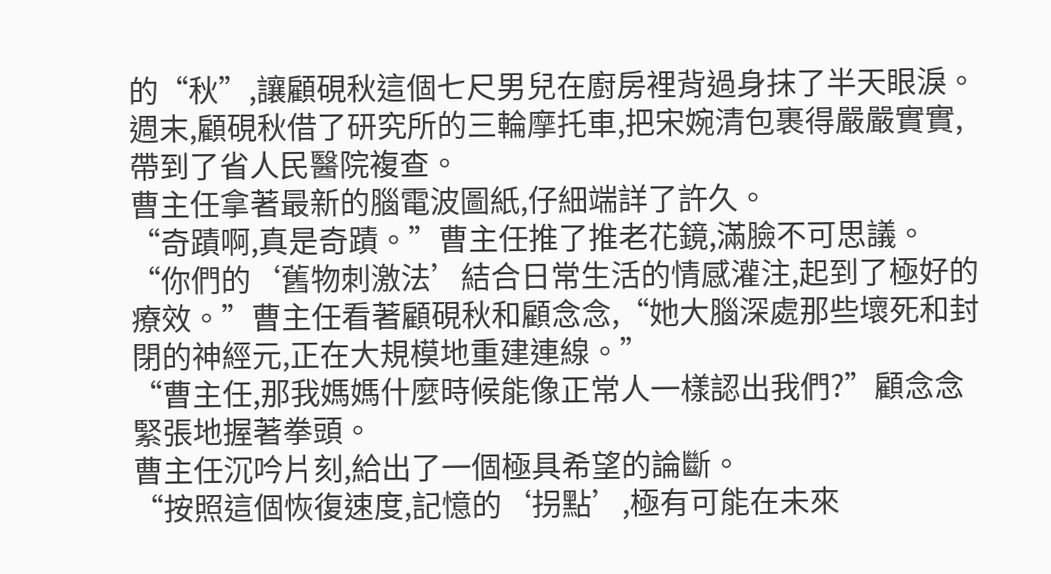的“秋”,讓顧硯秋這個七尺男兒在廚房裡背過身抹了半天眼淚。
週末,顧硯秋借了研究所的三輪摩托車,把宋婉清包裹得嚴嚴實實,帶到了省人民醫院複查。
曹主任拿著最新的腦電波圖紙,仔細端詳了許久。
“奇蹟啊,真是奇蹟。”曹主任推了推老花鏡,滿臉不可思議。
“你們的‘舊物刺激法’結合日常生活的情感灌注,起到了極好的療效。”曹主任看著顧硯秋和顧念念,“她大腦深處那些壞死和封閉的神經元,正在大規模地重建連線。”
“曹主任,那我媽媽什麼時候能像正常人一樣認出我們?”顧念念緊張地握著拳頭。
曹主任沉吟片刻,給出了一個極具希望的論斷。
“按照這個恢復速度,記憶的‘拐點’,極有可能在未來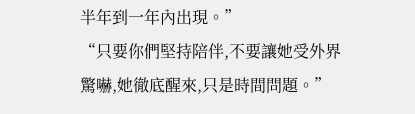半年到一年內出現。”
“只要你們堅持陪伴,不要讓她受外界驚嚇,她徹底醒來,只是時間問題。”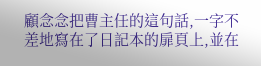顧念念把曹主任的這句話,一字不差地寫在了日記本的扉頁上,並在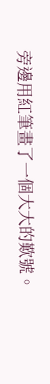旁邊用紅筆畫了一個大大的歎號。